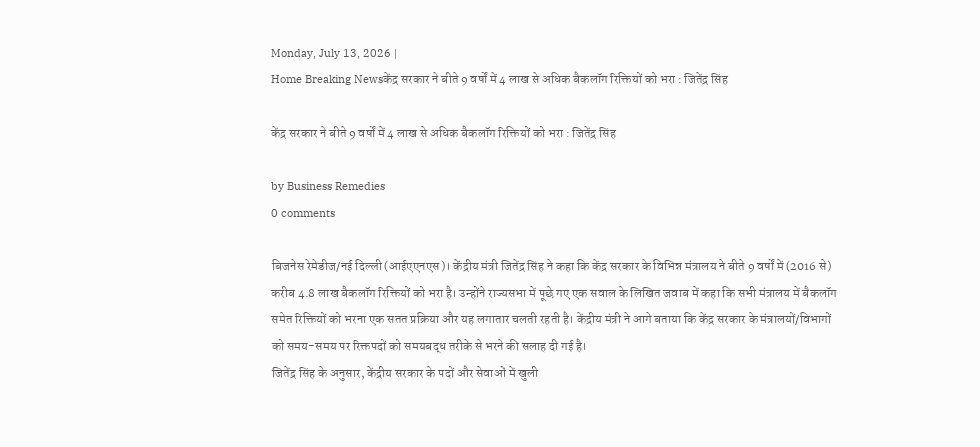Monday, July 13, 2026 |
Home Breaking Newsकेंद्र सरकार ने बीते 9 वर्षों में 4 लाख से अधिक बैकलॉग रिक्तियों को भरा : जितेंद्र सिंह

केंद्र सरकार ने बीते 9 वर्षों में 4 लाख से अधिक बैकलॉग रिक्तियों को भरा : जितेंद्र सिंह

by Business Remedies
0 comments

बिजनेस रेमेडीज/नई दिल्ली(आईएएनएस)। केंद्रीय मंत्री जितेंद्र सिंह ने कहा कि केंद्र सरकार के विभिन्न मंत्रालय ने बीते 9 वर्षों में (2016 से) करीब 4.8 लाख बैकलॉग रिक्तियों को भरा है। उन्होंने राज्यसभा में पूछे गए एक सवाल के लिखित जवाब में कहा कि सभी मंत्रालय में बैकलॉग समेत रिक्तियों को भरना एक सतत प्रक्रिया और यह लगातार चलती रहती है। केंद्रीय मंत्री ने आगे बताया कि केंद्र सरकार के मंत्रालयों/विभागों को समय-समय पर रिक्तपदों को समयबद्ध तरीके से भरने की सलाह दी गई है।
जितेंद्र सिंह के अनुसार, केंद्रीय सरकार के पदों और सेवाओं में खुली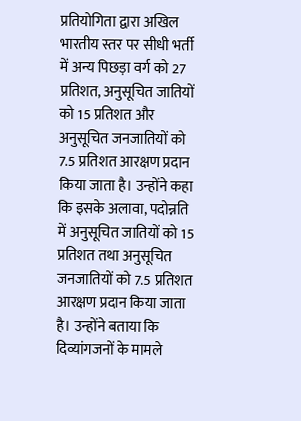प्रतियोगिता द्वारा अखिल भारतीय स्तर पर सीधी भर्ती में अन्य पिछड़ा वर्ग को 27 प्रतिशत, अनुसूचित जातियों को 15 प्रतिशत और अनुसूचित जनजातियों को 7.5 प्रतिशत आरक्षण प्रदान किया जाता है। उन्होंने कहा कि इसके अलावा, पदोन्नति में अनुसूचित जातियों को 15 प्रतिशत तथा अनुसूचित जनजातियों को 7.5 प्रतिशत आरक्षण प्रदान किया जाता है। उन्होंने बताया कि दिव्यांगजनों के मामले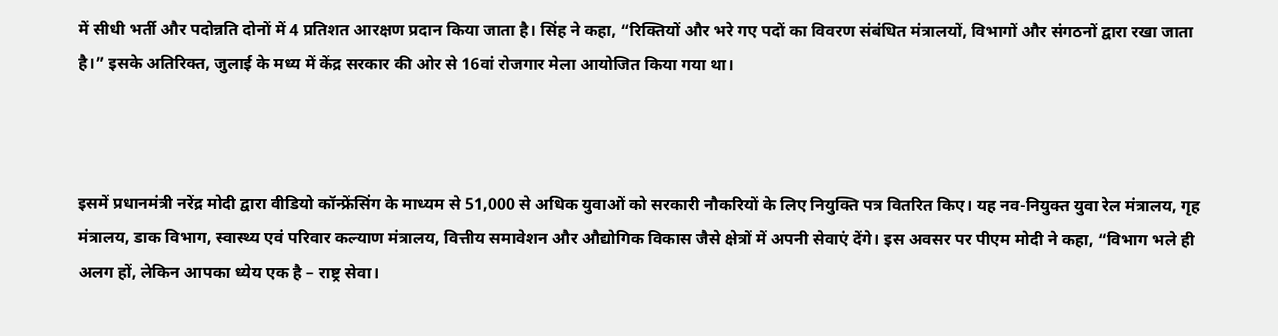में सीधी भर्ती और पदोन्नति दोनों में 4 प्रतिशत आरक्षण प्रदान किया जाता है। सिंह ने कहा, “रिक्तियों और भरे गए पदों का विवरण संबंधित मंत्रालयों, विभागों और संगठनों द्वारा रखा जाता है।” इसके अतिरिक्त, जुलाई के मध्य में केंद्र सरकार की ओर से 16वां रोजगार मेला आयोजित किया गया था।



इसमें प्रधानमंत्री नरेंद्र मोदी द्वारा वीडियो कॉन्फ्रेंसिंग के माध्यम से 51,000 से अधिक युवाओं को सरकारी नौकरियों के लिए नियुक्ति पत्र वितरित किए। यह नव-नियुक्त युवा रेल मंत्रालय, गृह मंत्रालय, डाक विभाग, स्वास्थ्य एवं परिवार कल्याण मंत्रालय, वित्तीय समावेशन और औद्योगिक विकास जैसे क्षेत्रों में अपनी सेवाएं देंगे। इस अवसर पर पीएम मोदी ने कहा, “विभाग भले ही अलग हों, लेकिन आपका ध्येय एक है – राष्ट्र सेवा।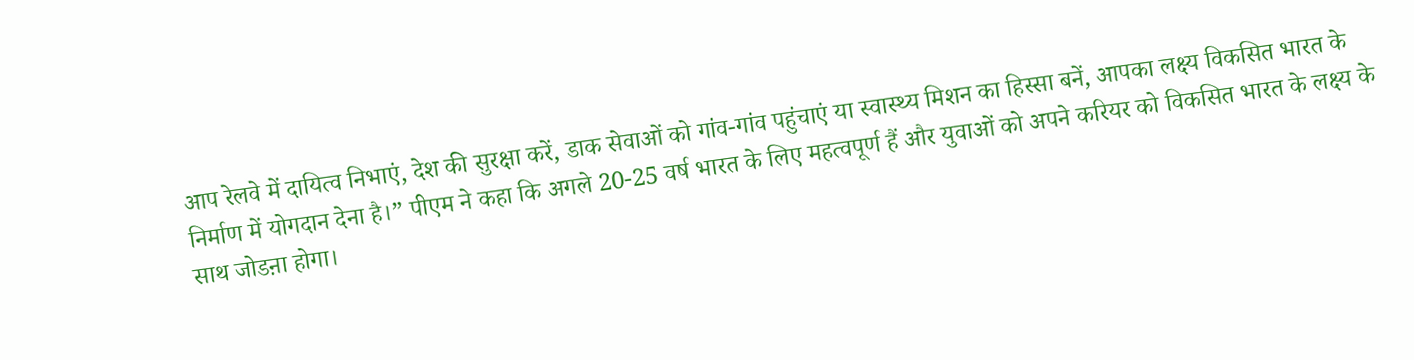आप रेलवे में दायित्व निभाएं, देश की सुरक्षा करें, डाक सेवाओं को गांव-गांव पहुंचाएं या स्वास्थ्य मिशन का हिस्सा बनें, आपका लक्ष्य विकसित भारत के निर्माण में योगदान देना है।” पीएम ने कहा कि अगले 20-25 वर्ष भारत के लिए महत्वपूर्ण हैं और युवाओं को अपने करियर को विकसित भारत के लक्ष्य के साथ जोडऩा होगा।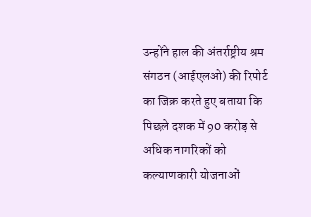उन्होंने हाल की अंतर्राष्ट्रीय श्रम संगठन (आईएलओ) की रिपोर्ट का जिक्र करते हुए बताया कि पिछले दशक में 90 करोड़ से अधिक नागरिकों को कल्याणकारी योजनाओं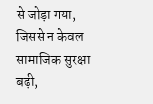से जोड़ा गया, जिससे न केवल सामाजिक सुरक्षा बढ़ी,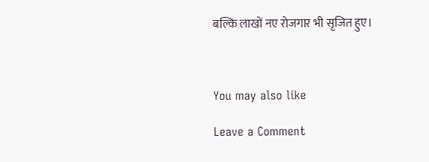बल्कि लाखों नए रोजगार भी सृजित हुए।



You may also like

Leave a Comment